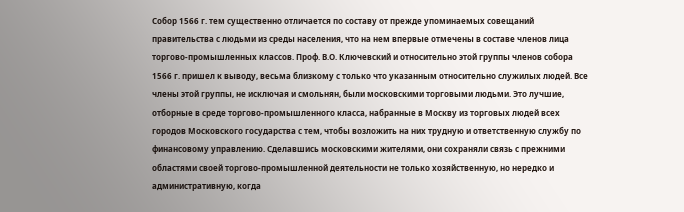Собор 1566 г. тем существенно отличается по составу от прежде упоминаемых совещаний правительства с людьми из среды населения, что на нем впервые отмечены в составе членов лица торгово-промышленных классов. Проф. В.О. Ключевский и относительно этой группы членов собора 1566 г. пришел к выводу, весьма близкому с только что указанным относительно служилых людей. Все члены этой группы, не исключая и смольнян, были московскими торговыми людьми. Это лучшие, отборные в среде торгово-промышленного класса, набранные в Москву из торговых людей всех городов Московского государства с тем, чтобы возложить на них трудную и ответственную службу по финансовому управлению. Сделавшись московскими жителями, они сохраняли связь с прежними областями своей торгово-промышленной деятельности не только хозяйственную, но нередко и административную, когда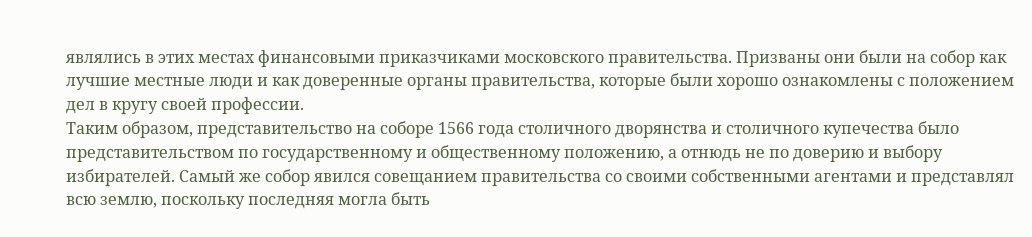являлись в этих местах финансовыми приказчиками московского правительства. Призваны они были на собор как лучшие местные люди и как доверенные органы правительства, которые были хорошо ознакомлены с положением дел в кругу своей профессии.
Таким образом, представительство на соборе 1566 года столичного дворянства и столичного купечества было представительством по государственному и общественному положению, а отнюдь не по доверию и выбору избирателей. Самый же собор явился совещанием правительства со своими собственными агентами и представлял всю землю, поскольку последняя могла быть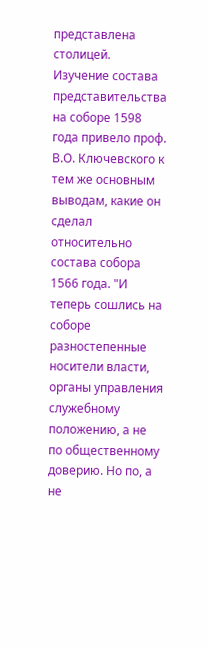представлена столицей.
Изучение состава представительства на соборе 1598 года привело проф. В.О. Ключевского к тем же основным выводам, какие он сделал относительно состава собора 1566 года. "И теперь сошлись на соборе разностепенные носители власти, органы управления служебному положению, а не по общественному доверию. Но по, а не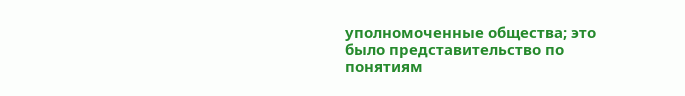уполномоченные общества; это было представительство по понятиям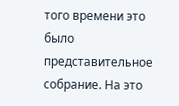того времени это было представительное собрание. На это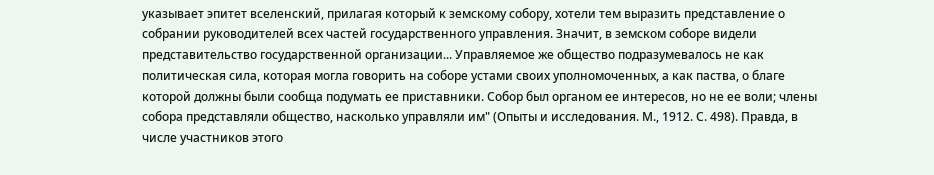указывает эпитет вселенский, прилагая который к земскому собору, хотели тем выразить представление о собрании руководителей всех частей государственного управления. Значит, в земском соборе видели представительство государственной организации... Управляемое же общество подразумевалось не как политическая сила, которая могла говорить на соборе устами своих уполномоченных, а как паства, о благе которой должны были сообща подумать ее приставники. Собор был органом ее интересов, но не ее воли; члены собора представляли общество, насколько управляли им" (Опыты и исследования. М., 1912. С. 498). Правда, в числе участников этого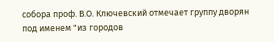собора проф. В.О. Ключевский отмечает группу дворян под именем "из городов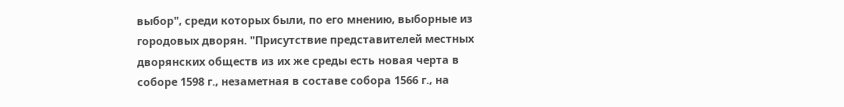выбор", среди которых были, по его мнению, выборные из городовых дворян. "Присутствие представителей местных дворянских обществ из их же среды есть новая черта в соборе 1598 г., незаметная в составе собора 1566 г., на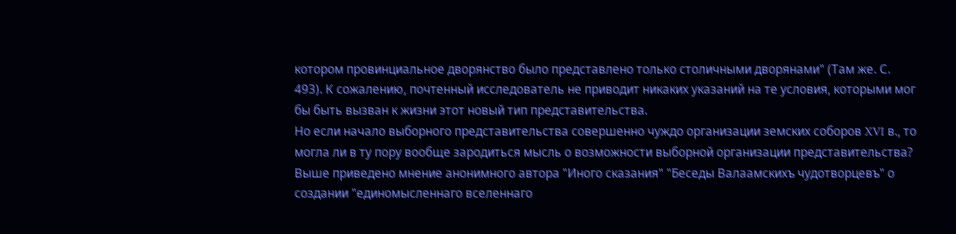котором провинциальное дворянство было представлено только столичными дворянами" (Там же. С. 493). К сожалению, почтенный исследователь не приводит никаких указаний на те условия, которыми мог бы быть вызван к жизни этот новый тип представительства.
Но если начало выборного представительства совершенно чуждо организации земских соборов XVI в., то могла ли в ту пору вообще зародиться мысль о возможности выборной организации представительства? Выше приведено мнение анонимного автора "Иного сказания" "Беседы Валаамскихъ чудотворцевъ" о создании "единомысленнаго вселеннаго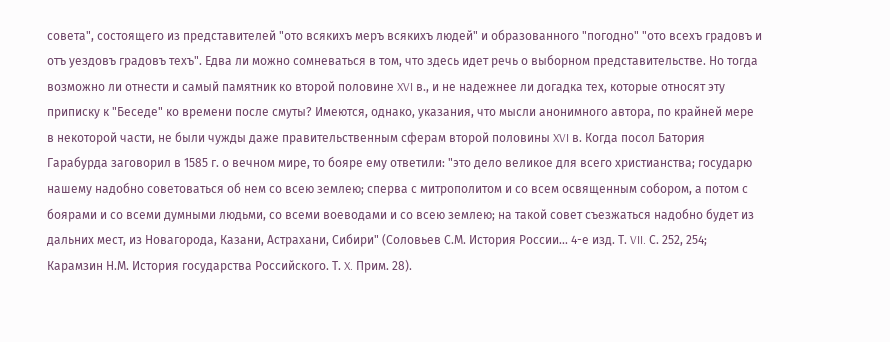совета", состоящего из представителей "ото всякихъ меръ всякихъ людей" и образованного "погодно" "ото всехъ градовъ и отъ уездовъ градовъ техъ". Едва ли можно сомневаться в том, что здесь идет речь о выборном представительстве. Но тогда возможно ли отнести и самый памятник ко второй половине XVI в., и не надежнее ли догадка тех, которые относят эту приписку к "Беседе" ко времени после смуты? Имеются, однако, указания, что мысли анонимного автора, по крайней мере в некоторой части, не были чужды даже правительственным сферам второй половины XVI в. Когда посол Батория Гарабурда заговорил в 1585 г. о вечном мире, то бояре ему ответили: "это дело великое для всего христианства; государю нашему надобно советоваться об нем со всею землею; сперва с митрополитом и со всем освященным собором, а потом с боярами и со всеми думными людьми, со всеми воеводами и со всею землею; на такой совет съезжаться надобно будет из дальних мест, из Новагорода, Казани, Астрахани, Сибири" (Соловьев С.М. История России... 4-е изд. Т. VII. С. 252, 254; Карамзин Н.М. История государства Российского. Т. X. Прим. 28).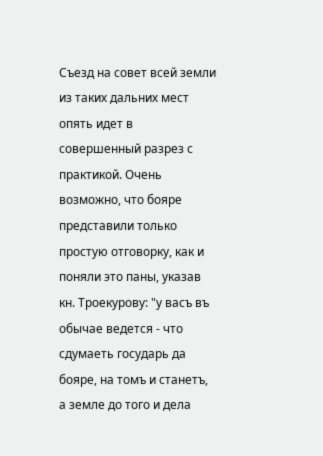Съезд на совет всей земли из таких дальних мест опять идет в совершенный разрез с практикой. Очень возможно, что бояре представили только простую отговорку, как и поняли это паны, указав кн. Троекурову: "у васъ въ обычае ведется - что сдумаеть государь да бояре, на томъ и станетъ, а земле до того и дела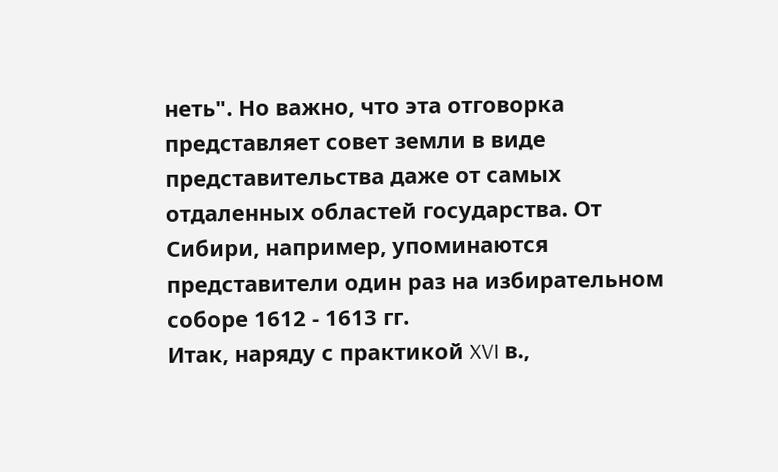неть". Но важно, что эта отговорка представляет совет земли в виде представительства даже от самых отдаленных областей государства. От Сибири, например, упоминаются представители один раз на избирательном соборе 1612 - 1613 гг.
Итак, наряду с практикой XVI в.,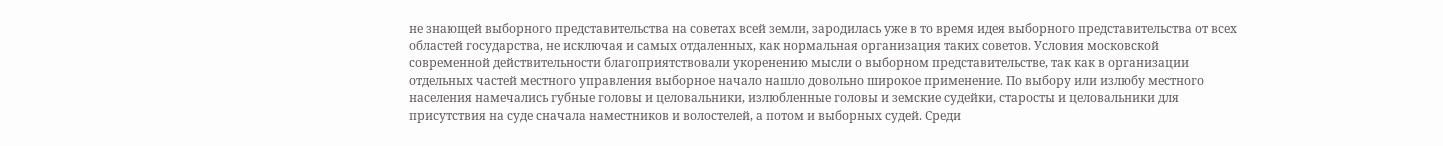не знающей выборного представительства на советах всей земли, зародилась уже в то время идея выборного представительства от всех областей государства, не исключая и самых отдаленных, как нормальная организация таких советов. Условия московской современной действительности благоприятствовали укоренению мысли о выборном представительстве, так как в организации отдельных частей местного управления выборное начало нашло довольно широкое применение. По выбору или излюбу местного населения намечались губные головы и целовальники, излюбленные головы и земские судейки, старосты и целовальники для присутствия на суде сначала наместников и волостелей, а потом и выборных судей. Среди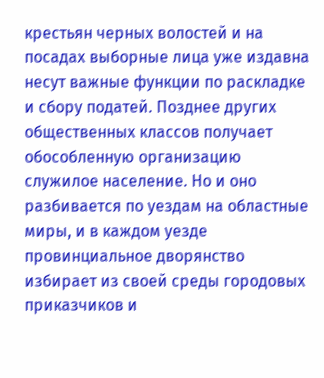крестьян черных волостей и на посадах выборные лица уже издавна несут важные функции по раскладке и сбору податей. Позднее других общественных классов получает обособленную организацию служилое население. Но и оно разбивается по уездам на областные миры, и в каждом уезде провинциальное дворянство избирает из своей среды городовых приказчиков и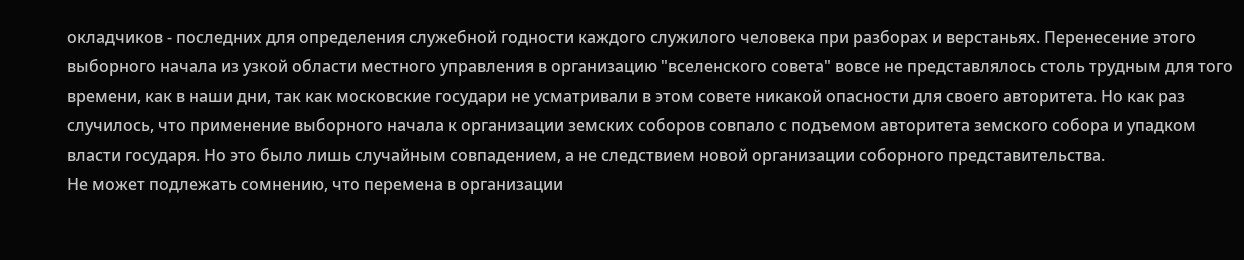окладчиков - последних для определения служебной годности каждого служилого человека при разборах и верстаньях. Перенесение этого выборного начала из узкой области местного управления в организацию "вселенского совета" вовсе не представлялось столь трудным для того времени, как в наши дни, так как московские государи не усматривали в этом совете никакой опасности для своего авторитета. Но как раз случилось, что применение выборного начала к организации земских соборов совпало с подъемом авторитета земского собора и упадком власти государя. Но это было лишь случайным совпадением, а не следствием новой организации соборного представительства.
Не может подлежать сомнению, что перемена в организации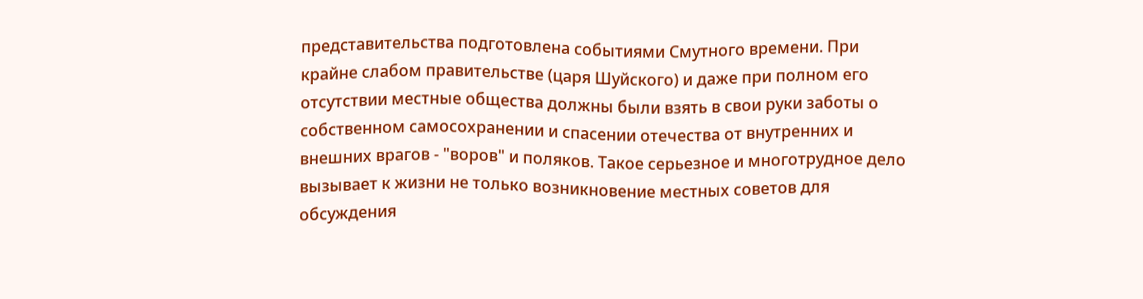представительства подготовлена событиями Смутного времени. При крайне слабом правительстве (царя Шуйского) и даже при полном его отсутствии местные общества должны были взять в свои руки заботы о собственном самосохранении и спасении отечества от внутренних и внешних врагов - "воров" и поляков. Такое серьезное и многотрудное дело вызывает к жизни не только возникновение местных советов для обсуждения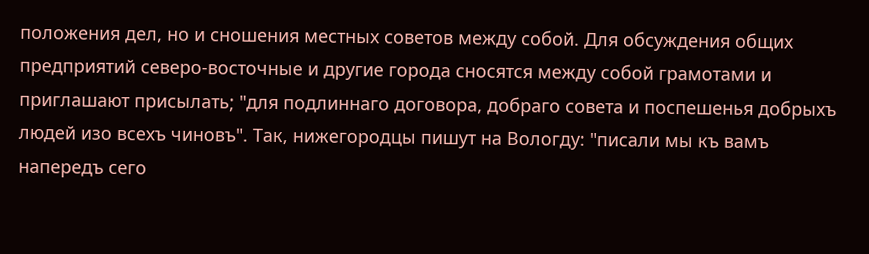положения дел, но и сношения местных советов между собой. Для обсуждения общих предприятий северо-восточные и другие города сносятся между собой грамотами и приглашают присылать; "для подлиннаго договора, добраго совета и поспешенья добрыхъ людей изо всехъ чиновъ". Так, нижегородцы пишут на Вологду: "писали мы къ вамъ напередъ сего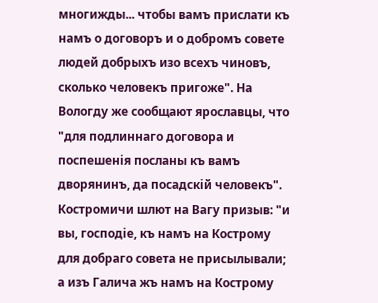многижды... чтобы вамъ прислати къ намъ о договоръ и о добромъ совете людей добрыхъ изо всехъ чиновъ, сколько человекъ пригоже". На Вологду же сообщают ярославцы, что "для подлиннаго договора и поспешенiя посланы къ вамъ дворянинъ, да посадскiй человекъ". Костромичи шлют на Вагу призыв: "и вы, господiе, къ намъ на Кострому для добраго совета не присылывали; а изъ Галича жъ намъ на Кострому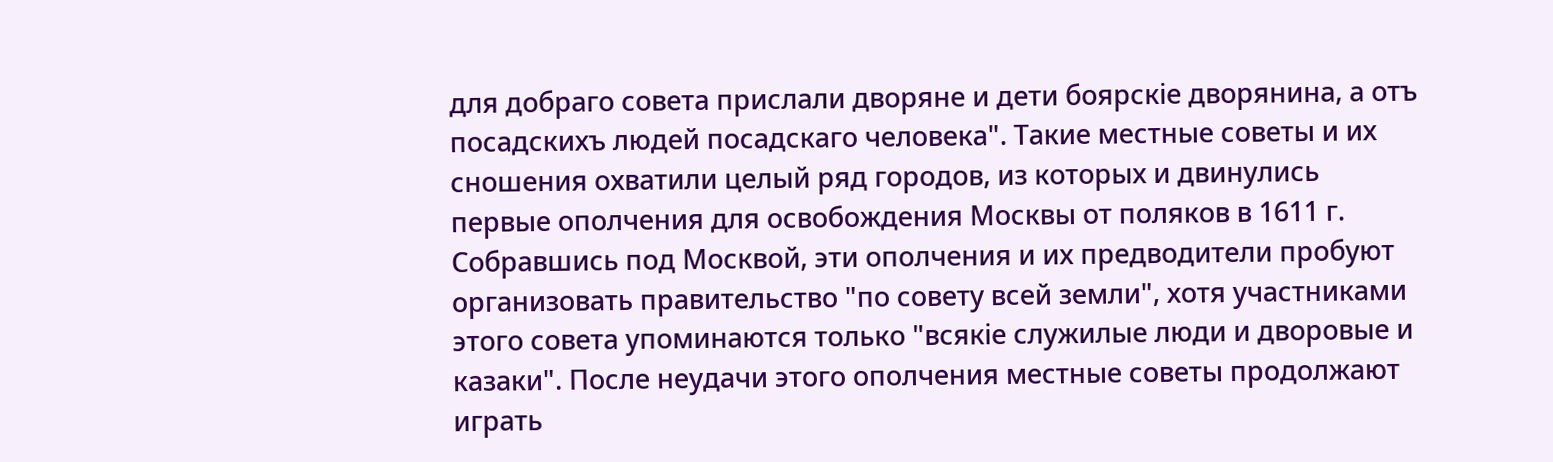для добраго совета прислали дворяне и дети боярскiе дворянина, а отъ посадскихъ людей посадскаго человека". Такие местные советы и их сношения охватили целый ряд городов, из которых и двинулись первые ополчения для освобождения Москвы от поляков в 1611 г. Собравшись под Москвой, эти ополчения и их предводители пробуют организовать правительство "по совету всей земли", хотя участниками этого совета упоминаются только "всякiе служилые люди и дворовые и казаки". После неудачи этого ополчения местные советы продолжают играть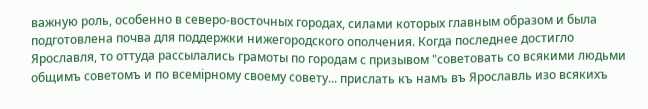важную роль, особенно в северо-восточных городах, силами которых главным образом и была подготовлена почва для поддержки нижегородского ополчения. Когда последнее достигло Ярославля, то оттуда рассылались грамоты по городам с призывом "советовать со всякими людьми общимъ советомъ и по всемiрному своему совету... прислать къ намъ въ Ярославль изо всякихъ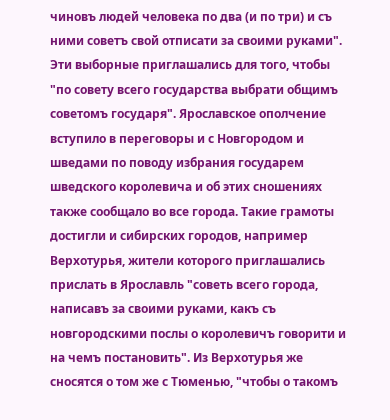чиновъ людей человека по два (и по три) и съ ними советъ свой отписати за своими руками". Эти выборные приглашались для того, чтобы "по совету всего государства выбрати общимъ советомъ государя". Ярославское ополчение вступило в переговоры и с Новгородом и шведами по поводу избрания государем шведского королевича и об этих сношениях также сообщало во все города. Такие грамоты достигли и сибирских городов, например Верхотурья, жители которого приглашались прислать в Ярославль "советь всего города, написавъ за своими руками, какъ съ новгородскими послы о королевичъ говорити и на чемъ постановить". Из Верхотурья же сносятся о том же с Тюменью, "чтобы о такомъ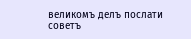великомъ делъ послати советъ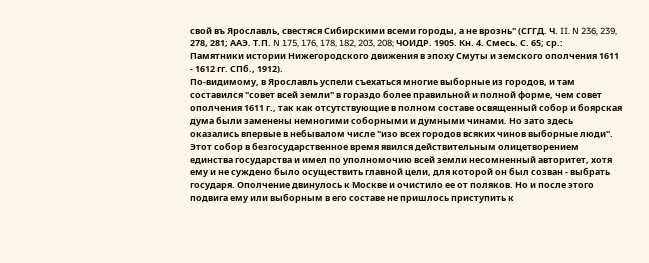свой въ Ярославль, свестяся Сибирскими всеми городы, а не врознь" (СГГД. Ч. II. N 236, 239, 278, 281; ААЭ. Т.П. N 175, 176, 178, 182, 203, 208; ЧОИДР. 1905. Кн. 4. Смесь. С. 65; ср.: Памятники истории Нижегородского движения в эпоху Смуты и земского ополчения 1611 - 1612 гг. СПб., 1912).
По-видимому, в Ярославль успели съехаться многие выборные из городов, и там составился "совет всей земли" в гораздо более правильной и полной форме, чем совет ополчения 1611 г., так как отсутствующие в полном составе освященный собор и боярская дума были заменены немногими соборными и думными чинами. Но зато здесь оказались впервые в небывалом числе "изо всех городов всяких чинов выборные люди". Этот собор в безгосударственное время явился действительным олицетворением единства государства и имел по уполномочию всей земли несомненный авторитет, хотя ему и не суждено было осуществить главной цели, для которой он был созван - выбрать государя. Ополчение двинулось к Москве и очистило ее от поляков. Но и после этого подвига ему или выборным в его составе не пришлось приступить к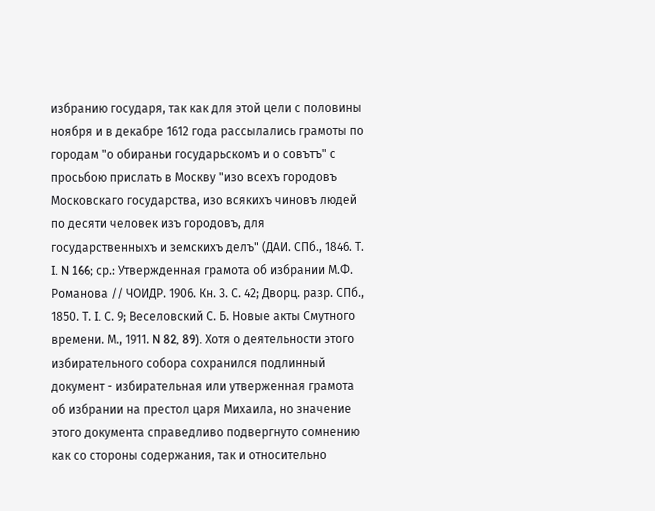избранию государя, так как для этой цели с половины ноября и в декабре 1612 года рассылались грамоты по городам "о обираньи государьскомъ и о совътъ" с просьбою прислать в Москву "изо всехъ городовъ Московскаго государства, изо всякихъ чиновъ людей по десяти человек изъ городовъ, для государственныхъ и земскихъ делъ" (ДАИ. СПб., 1846. Т. I. N 166; ср.: Утвержденная грамота об избрании М.Ф. Романова // ЧОИДР. 1906. Кн. 3. С. 42; Дворц. разр. СПб., 1850. Т. I. С. 9; Веселовский С. Б. Новые акты Смутного времени. М., 1911. N 82, 89). Хотя о деятельности этого избирательного собора сохранился подлинный документ - избирательная или утверженная грамота об избрании на престол царя Михаила, но значение этого документа справедливо подвергнуто сомнению как со стороны содержания, так и относительно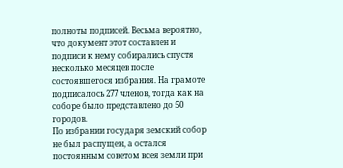полноты подписей. Весьма вероятно, что документ этот составлен и подписи к нему собирались спустя несколько месяцев после состоявшегося избрания. На грамоте подписалось 277 членов, тогда как на соборе было представлено до 50 городов.
По избрании государя земский собор не был распущен, а остался постоянным советом всея земли при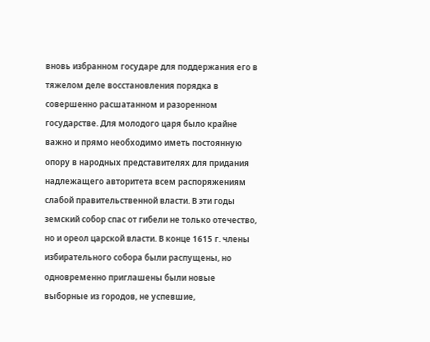вновь избранном государе для поддержания его в тяжелом деле восстановления порядка в совершенно расшатанном и разоренном государстве. Для молодого царя было крайне важно и прямо необходимо иметь постоянную опору в народных представителях для придания надлежащего авторитета всем распоряжениям слабой правительственной власти. В эти годы земский собор спас от гибели не только отечество, но и ореол царской власти. В конце 1615 г. члены избирательного собора были распущены, но одновременно приглашены были новые выборные из городов, не успевшие,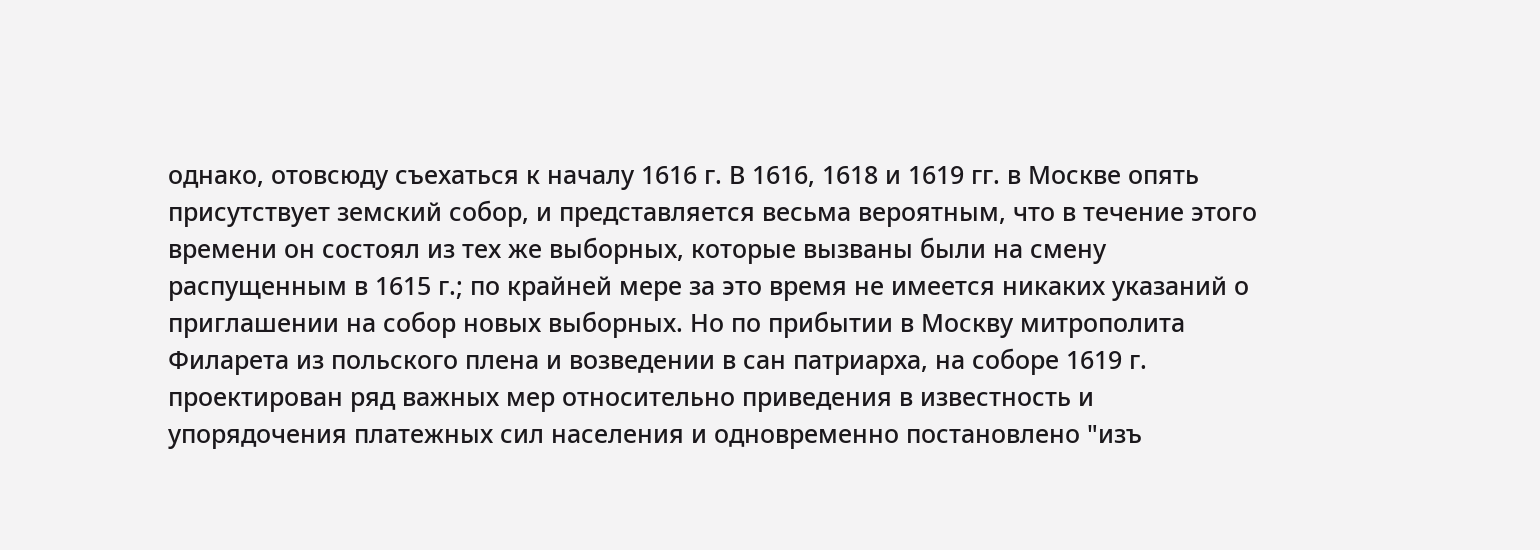однако, отовсюду съехаться к началу 1616 г. В 1616, 1618 и 1619 гг. в Москве опять присутствует земский собор, и представляется весьма вероятным, что в течение этого времени он состоял из тех же выборных, которые вызваны были на смену распущенным в 1615 г.; по крайней мере за это время не имеется никаких указаний о приглашении на собор новых выборных. Но по прибытии в Москву митрополита Филарета из польского плена и возведении в сан патриарха, на соборе 1619 г. проектирован ряд важных мер относительно приведения в известность и упорядочения платежных сил населения и одновременно постановлено "изъ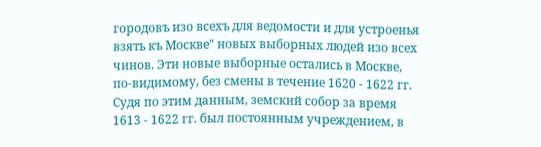городовъ изо всехъ для ведомости и для устроенья взять къ Москве" новых выборных людей изо всех чинов. Эти новые выборные остались в Москве, по-видимому, без смены в течение 1620 - 1622 гг.
Судя по этим данным, земский собор за время 1613 - 1622 гг. был постоянным учреждением, в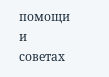помощи и советах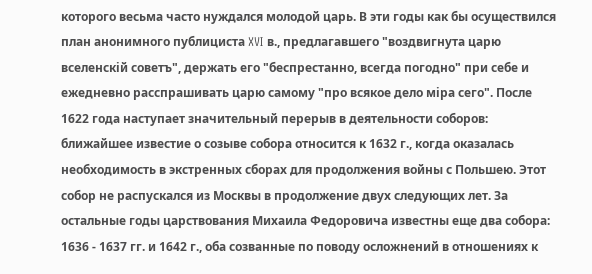которого весьма часто нуждался молодой царь. В эти годы как бы осуществился план анонимного публициста XVI в., предлагавшего "воздвигнута царю вселенскiй советъ", держать его "беспрестанно, всегда погодно" при себе и ежедневно расспрашивать царю самому "про всякое дело мiра сего". После 1622 года наступает значительный перерыв в деятельности соборов: ближайшее известие о созыве собора относится к 1632 г., когда оказалась необходимость в экстренных сборах для продолжения войны с Польшею. Этот собор не распускался из Москвы в продолжение двух следующих лет. За остальные годы царствования Михаила Федоровича известны еще два собора: 1636 - 1637 гг. и 1642 г., оба созванные по поводу осложнений в отношениях к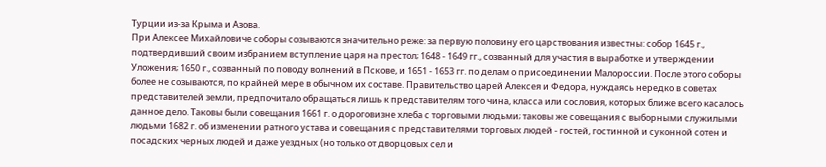Турции из-за Крыма и Азова.
При Алексее Михайловиче соборы созываются значительно реже: за первую половину его царствования известны: собор 1645 г., подтвердивший своим избранием вступление царя на престол; 1648 - 1649 гг., созванный для участия в выработке и утверждении Уложения; 1650 г., созванный по поводу волнений в Пскове, и 1651 - 1653 гг. по делам о присоединении Малороссии. После этого соборы более не созываются, по крайней мере в обычном их составе. Правительство царей Алексея и Федора, нуждаясь нередко в советах представителей земли, предпочитало обращаться лишь к представителям того чина, класса или сословия, которых ближе всего касалось данное дело. Таковы были совещания 1661 г. о дороговизне хлеба с торговыми людьми; таковы же совещания с выборными служилыми людьми 1682 г. об изменении ратного устава и совещания с представителями торговых людей - гостей, гостинной и суконной сотен и посадских черных людей и даже уездных (но только от дворцовых сел и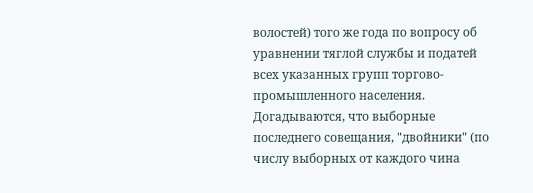волостей) того же года по вопросу об уравнении тяглой службы и податей всех указанных групп торгово-промышленного населения. Догадываются, что выборные последнего совещания, "двойники" (по числу выборных от каждого чина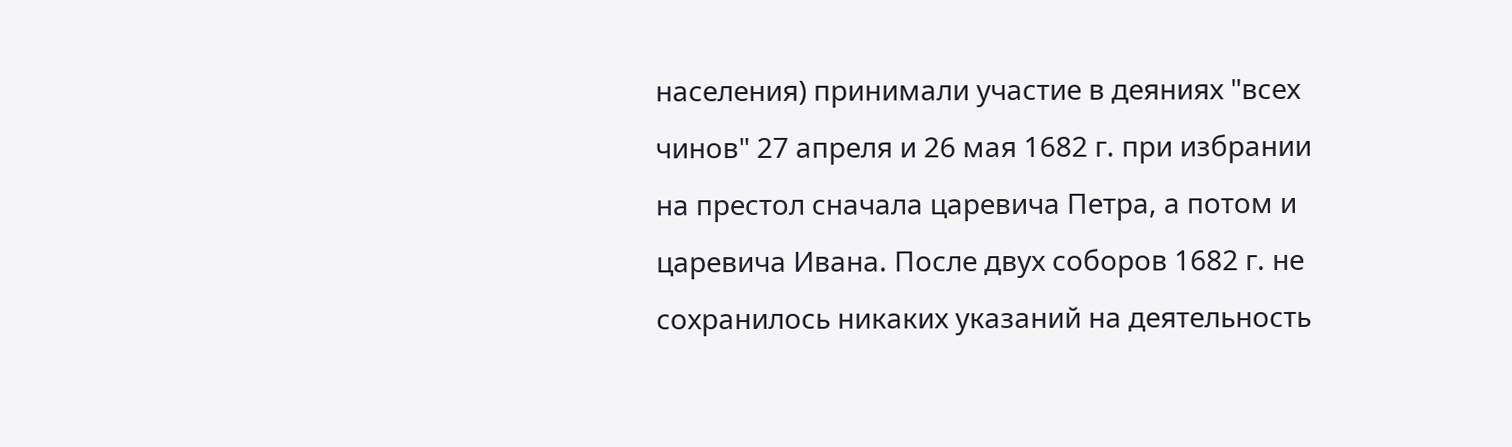населения) принимали участие в деяниях "всех чинов" 27 апреля и 26 мая 1682 г. при избрании на престол сначала царевича Петра, а потом и царевича Ивана. После двух соборов 1682 г. не сохранилось никаких указаний на деятельность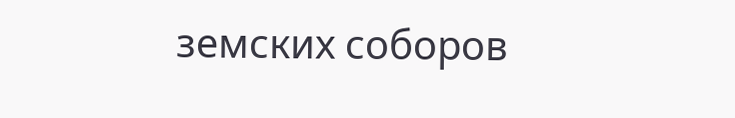земских соборов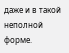даже и в такой неполной форме.